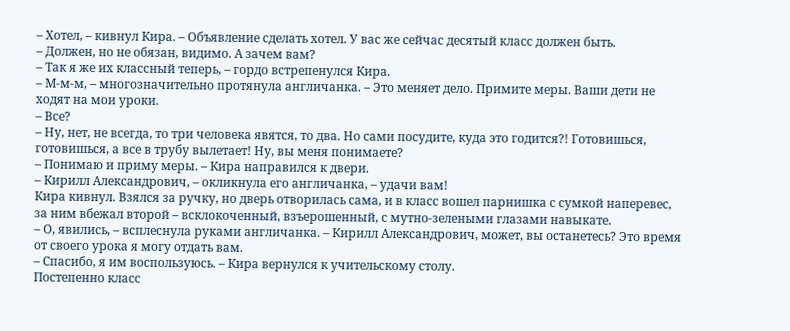– Хотел, – кивнул Кира. – Объявление сделать хотел. У вас же сейчас десятый класс должен быть.
– Должен, но не обязан, видимо. А зачем вам?
– Так я же их классный теперь, – гордо встрепенулся Кира.
– М-м-м, – многозначительно протянула англичанка. – Это меняет дело. Примите меры. Ваши дети не ходят на мои уроки.
– Все?
– Ну, нет, не всегда, то три человека явятся, то два. Но сами посудите, куда это годится?! Готовишься, готовишься, а все в трубу вылетает! Ну, вы меня понимаете?
– Понимаю и приму меры. – Кира направился к двери.
– Кирилл Александрович, – окликнула его англичанка, – удачи вам!
Кира кивнул. Взялся за ручку, но дверь отворилась сама, и в класс вошел парнишка с сумкой наперевес, за ним вбежал второй – всклокоченный, взъерошенный, с мутно-зелеными глазами навыкате.
– О, явились, – всплеснула руками англичанка. – Кирилл Александрович, может, вы останетесь? Это время от своего урока я могу отдать вам.
– Спасибо, я им воспользуюсь. – Кира вернулся к учительскому столу.
Постепенно класс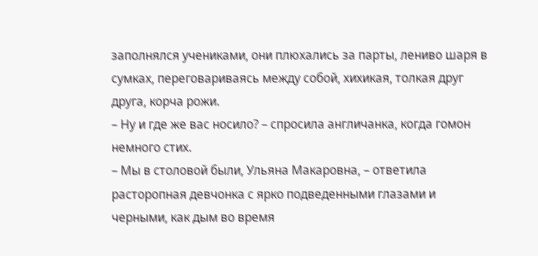заполнялся учениками, они плюхались за парты, лениво шаря в сумках, переговариваясь между собой, хихикая, толкая друг друга, корча рожи.
– Ну и где же вас носило? – спросила англичанка, когда гомон немного стих.
– Мы в столовой были, Ульяна Макаровна, – ответила расторопная девчонка с ярко подведенными глазами и черными, как дым во время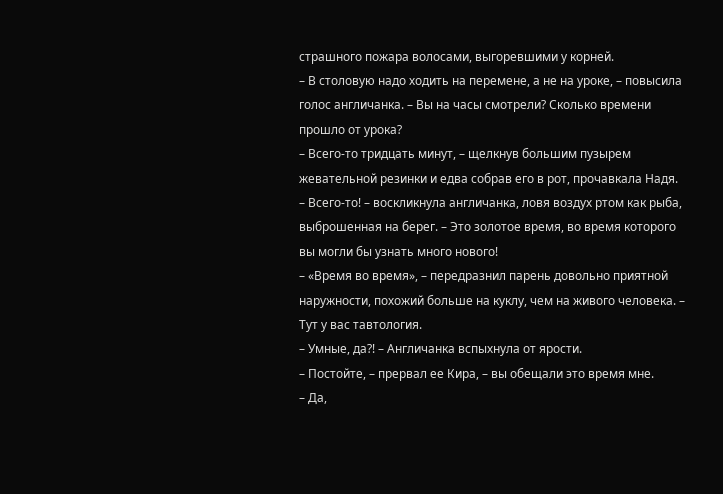страшного пожара волосами, выгоревшими у корней.
– В столовую надо ходить на перемене, а не на уроке, – повысила голос англичанка. – Вы на часы смотрели? Сколько времени прошло от урока?
– Всего-то тридцать минут, – щелкнув большим пузырем жевательной резинки и едва собрав его в рот, прочавкала Надя.
– Всего-то! – воскликнула англичанка, ловя воздух ртом как рыба, выброшенная на берег. – Это золотое время, во время которого вы могли бы узнать много нового!
– «Время во время», – передразнил парень довольно приятной наружности, похожий больше на куклу, чем на живого человека. – Тут у вас тавтология.
– Умные, да?! – Англичанка вспыхнула от ярости.
– Постойте, – прервал ее Кира, – вы обещали это время мне.
– Да,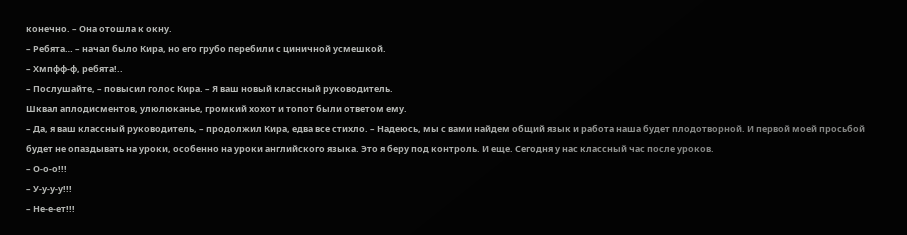конечно. – Она отошла к окну.
– Ребята… – начал было Кира, но его грубо перебили с циничной усмешкой.
– Хмпфф-ф, ребята!..
– Послушайте, – повысил голос Кира. – Я ваш новый классный руководитель.
Шквал аплодисментов, улюлюканье, громкий хохот и топот были ответом ему.
– Да, я ваш классный руководитель, – продолжил Кира, едва все стихло. – Надеюсь, мы с вами найдем общий язык и работа наша будет плодотворной. И первой моей просьбой будет не опаздывать на уроки, особенно на уроки английского языка. Это я беру под контроль. И еще. Сегодня у нас классный час после уроков.
– О-о-о!!!
– У-у-у-у!!!
– Не-е-ет!!!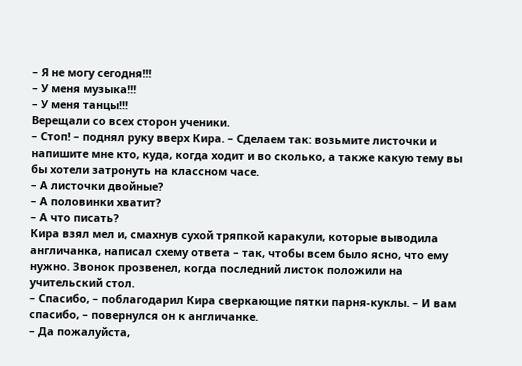– Я не могу сегодня!!!
– У меня музыка!!!
– У меня танцы!!!
Верещали со всех сторон ученики.
– Стоп! – поднял руку вверх Кира. – Сделаем так: возьмите листочки и напишите мне кто, куда, когда ходит и во сколько, а также какую тему вы бы хотели затронуть на классном часе.
– А листочки двойные?
– А половинки хватит?
– А что писать?
Кира взял мел и, смахнув сухой тряпкой каракули, которые выводила англичанка, написал схему ответа – так, чтобы всем было ясно, что ему нужно. Звонок прозвенел, когда последний листок положили на учительский стол.
– Спасибо, – поблагодарил Кира сверкающие пятки парня-куклы. – И вам спасибо, – повернулся он к англичанке.
– Да пожалуйста,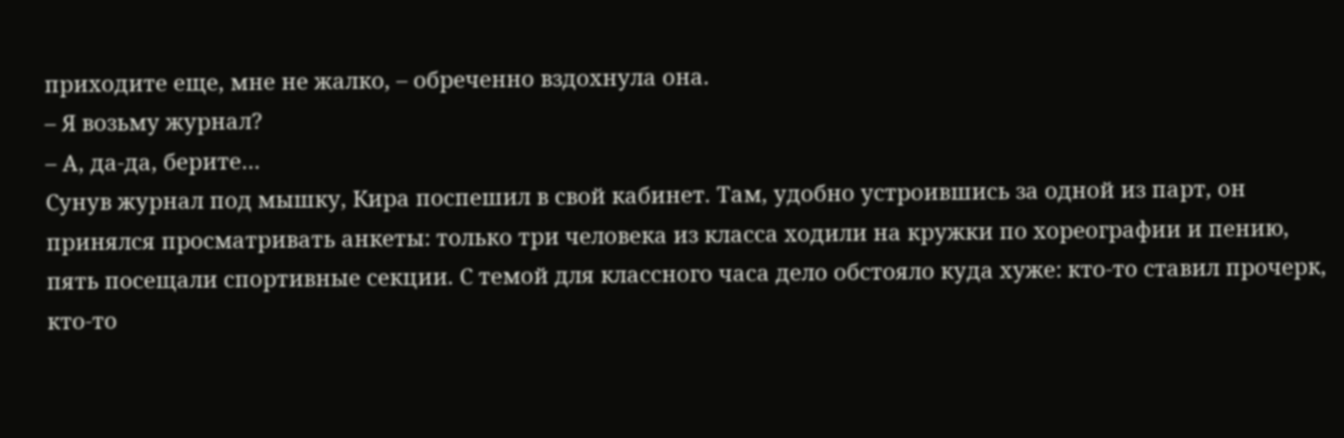приходите еще, мне не жалко, – обреченно вздохнула она.
– Я возьму журнал?
– А, да-да, берите…
Сунув журнал под мышку, Кира поспешил в свой кабинет. Там, удобно устроившись за одной из парт, он принялся просматривать анкеты: только три человека из класса ходили на кружки по хореографии и пению, пять посещали спортивные секции. С темой для классного часа дело обстояло куда хуже: кто-то ставил прочерк, кто-то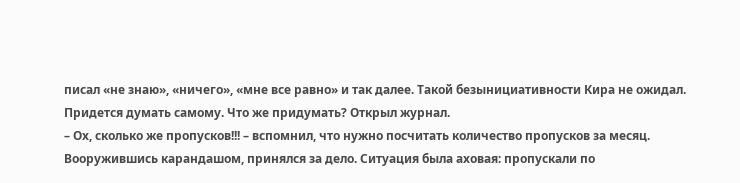писал «не знаю», «ничего», «мне все равно» и так далее. Такой безынициативности Кира не ожидал. Придется думать самому. Что же придумать? Открыл журнал.
– Ох, сколько же пропусков!!! – вспомнил, что нужно посчитать количество пропусков за месяц. Вооружившись карандашом, принялся за дело. Ситуация была аховая: пропускали по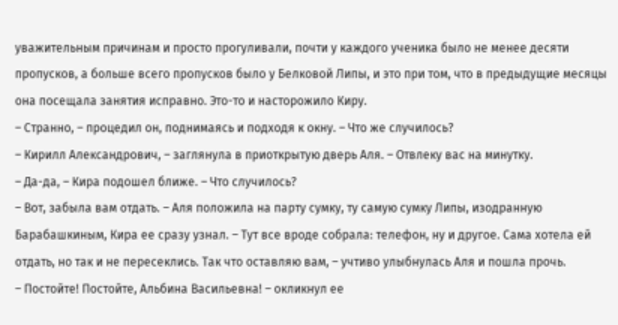уважительным причинам и просто прогуливали, почти у каждого ученика было не менее десяти пропусков, а больше всего пропусков было у Белковой Липы, и это при том, что в предыдущие месяцы она посещала занятия исправно. Это-то и насторожило Киру.
– Странно, – процедил он, поднимаясь и подходя к окну. – Что же случилось?
– Кирилл Александрович, – заглянула в приоткрытую дверь Аля. – Отвлеку вас на минутку.
– Да-да, – Кира подошел ближе. – Что случилось?
– Вот, забыла вам отдать. – Аля положила на парту сумку, ту самую сумку Липы, изодранную Барабашкиным, Кира ее сразу узнал. – Тут все вроде собрала: телефон, ну и другое. Сама хотела ей отдать, но так и не пересеклись. Так что оставляю вам, – учтиво улыбнулась Аля и пошла прочь.
– Постойте! Постойте, Альбина Васильевна! – окликнул ее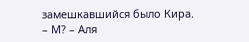замешкавшийся было Кира.
– М? – Аля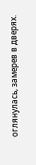оглянулась, замерев в дверях.